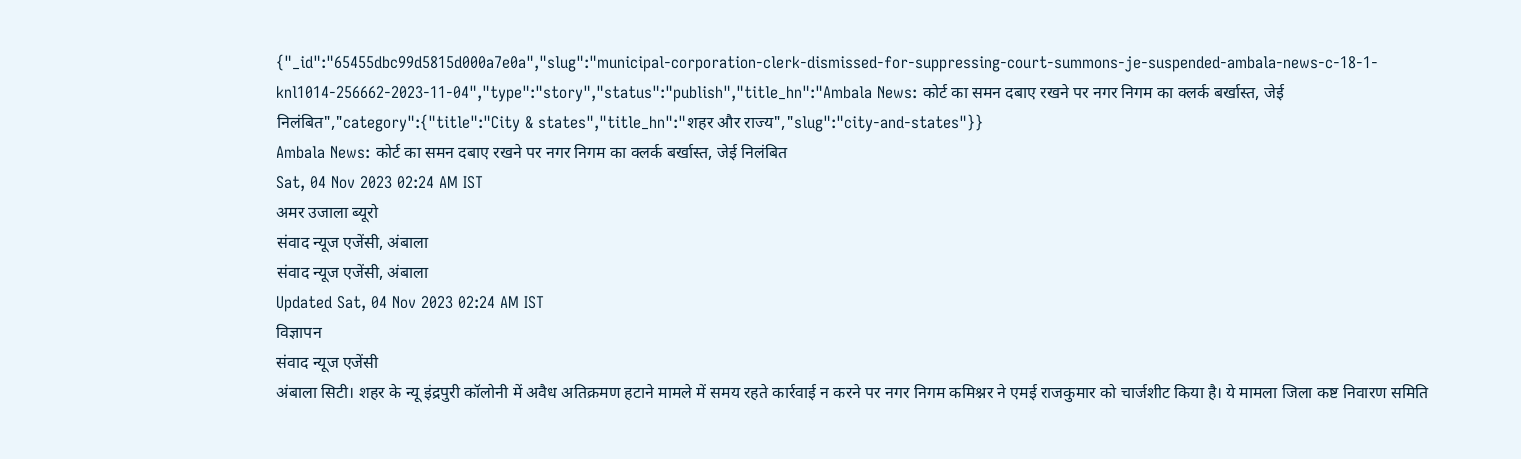{"_id":"65455dbc99d5815d000a7e0a","slug":"municipal-corporation-clerk-dismissed-for-suppressing-court-summons-je-suspended-ambala-news-c-18-1-knl1014-256662-2023-11-04","type":"story","status":"publish","title_hn":"Ambala News: कोर्ट का समन दबाए रखने पर नगर निगम का क्लर्क बर्खास्त, जेई निलंबित","category":{"title":"City & states","title_hn":"शहर और राज्य","slug":"city-and-states"}}
Ambala News: कोर्ट का समन दबाए रखने पर नगर निगम का क्लर्क बर्खास्त, जेई निलंबित
Sat, 04 Nov 2023 02:24 AM IST
अमर उजाला ब्यूरो
संवाद न्यूज एजेंसी, अंबाला
संवाद न्यूज एजेंसी, अंबाला
Updated Sat, 04 Nov 2023 02:24 AM IST
विज्ञापन
संवाद न्यूज एजेंसी
अंबाला सिटी। शहर के न्यू इंद्रपुरी कॉलोनी में अवैध अतिक्रमण हटाने मामले में समय रहते कार्रवाई न करने पर नगर निगम कमिश्नर ने एमई राजकुमार को चार्जशीट किया है। ये मामला जिला कष्ट निवारण समिति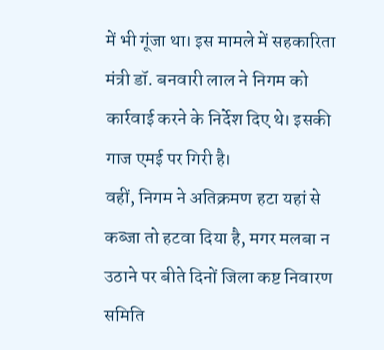में भी गूंजा था। इस मामले में सहकारिता मंत्री डॉ. बनवारी लाल ने निगम को कार्रवाई करने के निर्देश दिए थे। इसकी गाज एमई पर गिरी है।
वहीं, निगम ने अतिक्रमण हटा यहां से कब्जा तो हटवा दिया है, मगर मलबा न उठाने पर बीते दिनों जिला कष्ट निवारण समिति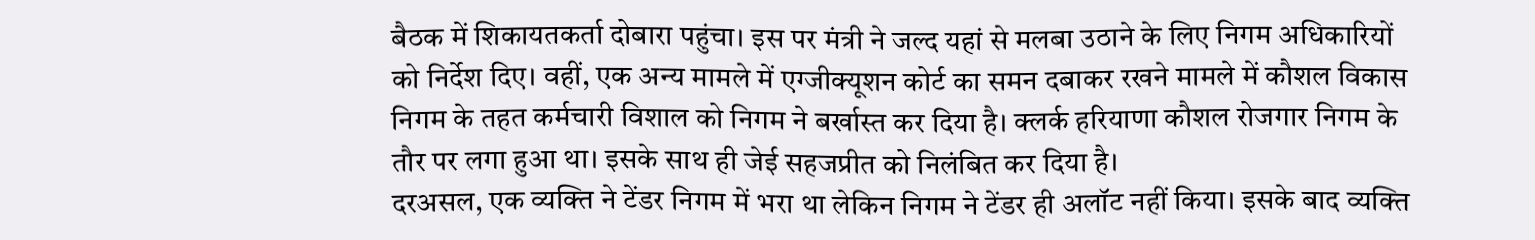बैठक में शिकायतकर्ता दोबारा पहुंचा। इस पर मंत्री ने जल्द यहां से मलबा उठाने के लिए निगम अधिकारियों को निर्देश दिए। वहीं, एक अन्य मामले में एग्जीक्यूशन कोर्ट का समन दबाकर रखने मामले में कौशल विकास निगम के तहत कर्मचारी विशाल को निगम ने बर्खास्त कर दिया है। क्लर्क हरियाणा कौशल रोजगार निगम के तौर पर लगा हुआ था। इसके साथ ही जेई सहजप्रीत को निलंबित कर दिया है।
दरअसल, एक व्यक्ति ने टेंडर निगम में भरा था लेकिन निगम ने टेंडर ही अलॉट नहीं किया। इसके बाद व्यक्ति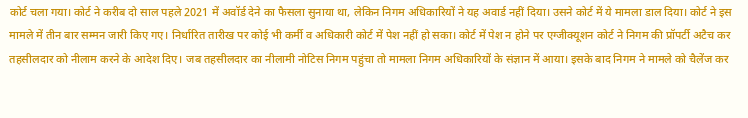कोर्ट चला गया। कोर्ट ने करीब दो साल पहले 2021 में अवॉर्ड देने का फैसला सुनाया था, लेकिन निगम अधिकारियों ने यह अवार्ड नहीं दिया। उसने कोर्ट में ये मामला डाल दिया। कोर्ट ने इस मामले में तीन बार सम्मन जारी किए गए। निर्धारित तारीख पर कोई भी कर्मी व अधिकारी कोर्ट में पेश नहीं हो सका। कोर्ट में पेश न होने पर एग्जीक्यूशन कोर्ट ने निगम की प्रॉपर्टी अटैच कर तहसीलदार को नीलाम करने के आदेश दिए। जब तहसीलदार का नीलामी नोटिस निगम पहुंचा तो मामला निगम अधिकारियों के संज्ञान में आया। इसके बाद निगम ने मामले को चैलेंज कर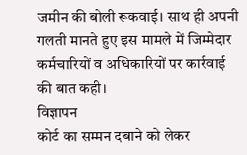जमीन की बोली रूकवाई। साथ ही अपनी गलती मानते हुए इस मामले में जिम्मेदार कर्मचारियों व अधिकारियों पर कार्रवाई की बात कही।
विज्ञापन
कोर्ट का सम्मन दबाने को लेकर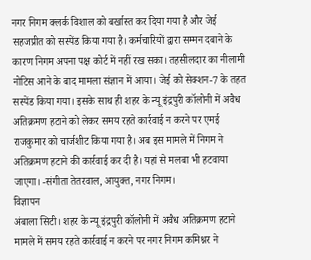नगर निगम क्लर्क विशाल को बर्खास्त कर दिया गया है और जेई सहजप्रीत को सस्पेंड किया गया है। कर्मचारियों द्वारा सम्मन दबाने के कारण निगम अपना पक्ष कोर्ट में नहीं रख सका। तहसीलदार का नीलामी नोटिस आने के बाद मामला संज्ञान में आया। जेई को सेक्शन-7 के तहत सस्पेंड किया गया। इसके साथ ही शहर के न्यू इंद्रपुरी कॉलोनी में अवैध अतिक्रमण हटाने को लेकर समय रहते कार्रवाई न करने पर एमई राजकुमार को चार्जशीट किया गया है। अब इस मामले में निगम ने अतिक्रमण हटाने की कार्रवाई कर दी है। यहां से मलबा भी हटवाया जाएगा। -संगीता तेतरवाल, आयुक्त, नगर निगम।
विज्ञापन
अंबाला सिटी। शहर के न्यू इंद्रपुरी कॉलोनी में अवैध अतिक्रमण हटाने मामले में समय रहते कार्रवाई न करने पर नगर निगम कमिश्नर ने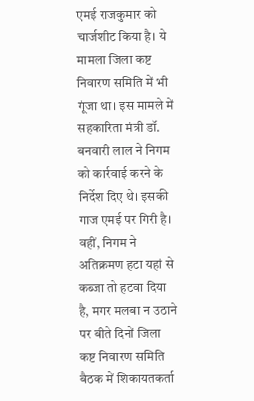एमई राजकुमार को चार्जशीट किया है। ये मामला जिला कष्ट निवारण समिति में भी गूंजा था। इस मामले में सहकारिता मंत्री डॉ. बनवारी लाल ने निगम को कार्रवाई करने के निर्देश दिए थे। इसकी गाज एमई पर गिरी है।
वहीं, निगम ने अतिक्रमण हटा यहां से कब्जा तो हटवा दिया है, मगर मलबा न उठाने पर बीते दिनों जिला कष्ट निवारण समिति बैठक में शिकायतकर्ता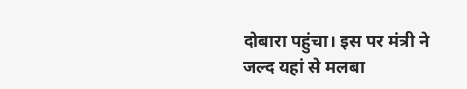दोबारा पहुंचा। इस पर मंत्री ने जल्द यहां से मलबा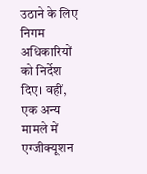उठाने के लिए निगम अधिकारियों को निर्देश दिए। वहीं, एक अन्य मामले में एग्जीक्यूशन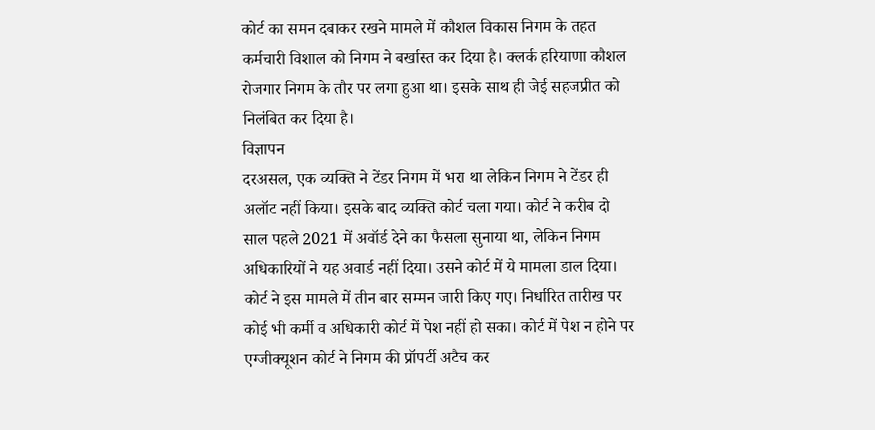कोर्ट का समन दबाकर रखने मामले में कौशल विकास निगम के तहत कर्मचारी विशाल को निगम ने बर्खास्त कर दिया है। क्लर्क हरियाणा कौशल रोजगार निगम के तौर पर लगा हुआ था। इसके साथ ही जेई सहजप्रीत को निलंबित कर दिया है।
विज्ञापन
दरअसल, एक व्यक्ति ने टेंडर निगम में भरा था लेकिन निगम ने टेंडर ही अलॉट नहीं किया। इसके बाद व्यक्ति कोर्ट चला गया। कोर्ट ने करीब दो साल पहले 2021 में अवॉर्ड देने का फैसला सुनाया था, लेकिन निगम अधिकारियों ने यह अवार्ड नहीं दिया। उसने कोर्ट में ये मामला डाल दिया। कोर्ट ने इस मामले में तीन बार सम्मन जारी किए गए। निर्धारित तारीख पर कोई भी कर्मी व अधिकारी कोर्ट में पेश नहीं हो सका। कोर्ट में पेश न होने पर एग्जीक्यूशन कोर्ट ने निगम की प्रॉपर्टी अटैच कर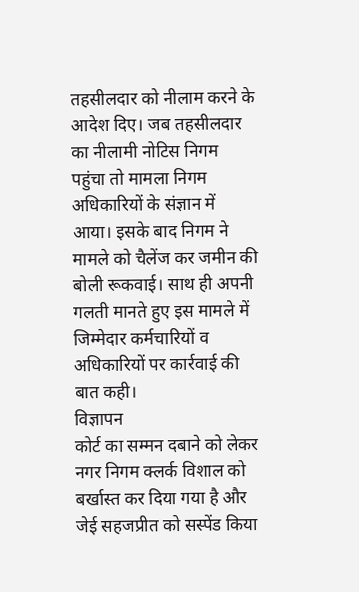तहसीलदार को नीलाम करने के आदेश दिए। जब तहसीलदार का नीलामी नोटिस निगम पहुंचा तो मामला निगम अधिकारियों के संज्ञान में आया। इसके बाद निगम ने मामले को चैलेंज कर जमीन की बोली रूकवाई। साथ ही अपनी गलती मानते हुए इस मामले में जिम्मेदार कर्मचारियों व अधिकारियों पर कार्रवाई की बात कही।
विज्ञापन
कोर्ट का सम्मन दबाने को लेकर नगर निगम क्लर्क विशाल को बर्खास्त कर दिया गया है और जेई सहजप्रीत को सस्पेंड किया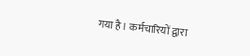गया है। कर्मचारियों द्वारा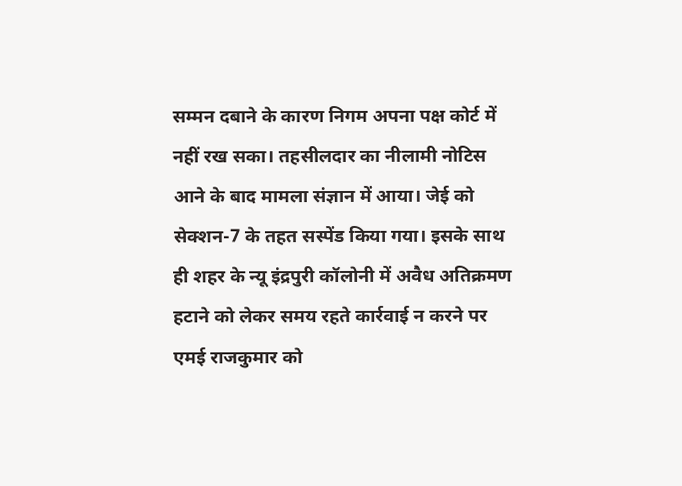सम्मन दबाने के कारण निगम अपना पक्ष कोर्ट में नहीं रख सका। तहसीलदार का नीलामी नोटिस आने के बाद मामला संज्ञान में आया। जेई को सेक्शन-7 के तहत सस्पेंड किया गया। इसके साथ ही शहर के न्यू इंद्रपुरी कॉलोनी में अवैध अतिक्रमण हटाने को लेकर समय रहते कार्रवाई न करने पर एमई राजकुमार को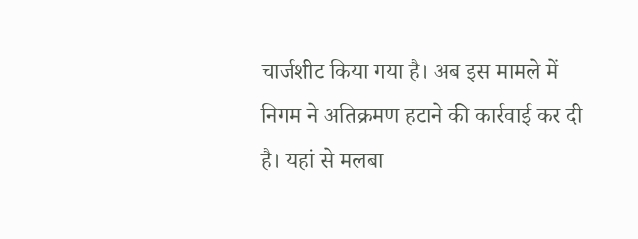चार्जशीट किया गया है। अब इस मामले में निगम ने अतिक्रमण हटाने की कार्रवाई कर दी है। यहां से मलबा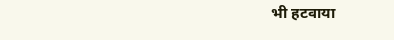भी हटवाया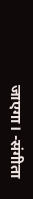जाएगा। -संगीता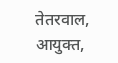तेतरवाल, आयुक्त,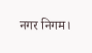नगर निगम।